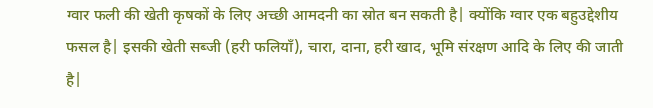ग्वार फली की खेती कृषकों के लिए अच्छी आमदनी का स्रोत बन सकती है| क्योंकि ग्वार एक बहुउद्देशीय फसल है| इसकी खेती सब्जी (हरी फलियाँ), चारा, दाना, हरी खाद, भूमि संरक्षण आदि के लिए की जाती है|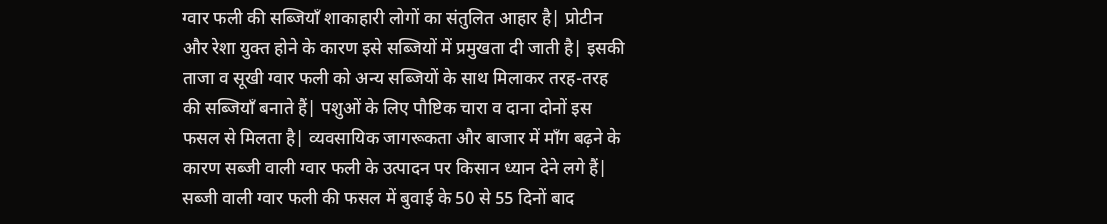ग्वार फली की सब्जियाँ शाकाहारी लोगों का संतुलित आहार है| प्रोटीन और रेशा युक्त होने के कारण इसे सब्जियों में प्रमुखता दी जाती है| इसकी ताजा व सूखी ग्वार फली को अन्य सब्जियों के साथ मिलाकर तरह-तरह की सब्जियाँ बनाते हैं| पशुओं के लिए पौष्टिक चारा व दाना दोनों इस फसल से मिलता है| व्यवसायिक जागरूकता और बाजार में माँग बढ़ने के कारण सब्जी वाली ग्वार फली के उत्पादन पर किसान ध्यान देने लगे हैं|
सब्जी वाली ग्वार फली की फसल में बुवाई के 50 से 55 दिनों बाद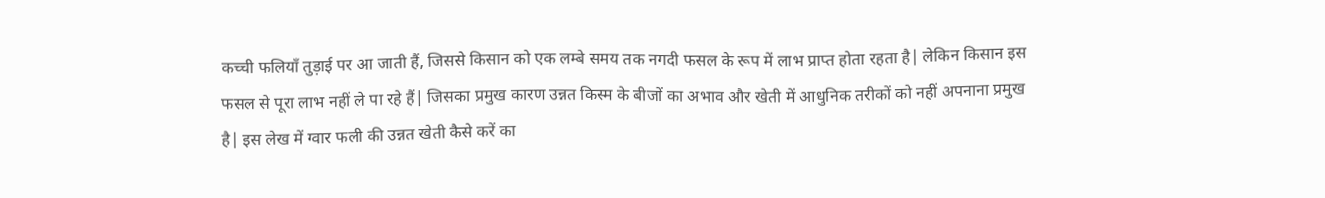कच्ची फलियाँ तुड़ाई पर आ जाती हैं, जिससे किसान को एक लम्बे समय तक नगदी फसल के रूप में लाभ प्राप्त होता रहता है| लेकिन किसान इस फसल से पूरा लाभ नहीं ले पा रहे हैं| जिसका प्रमुख कारण उन्नत किस्म के बीजों का अभाव और खेती में आधुनिक तरीकों को नहीं अपनाना प्रमुख है| इस लेख में ग्वार फली की उन्नत खेती कैसे करें का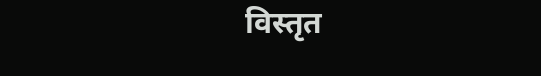विस्तृत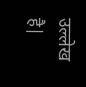उल्लेख है|